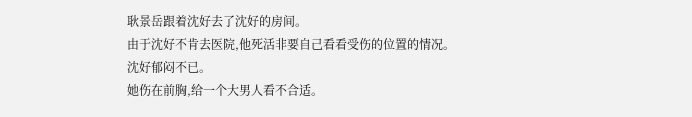耿景岳跟着沈好去了沈好的房间。
由于沈好不肯去医院,他死活非要自己看看受伤的位置的情况。
沈好郁闷不已。
她伤在前胸,给一个大男人看不合适。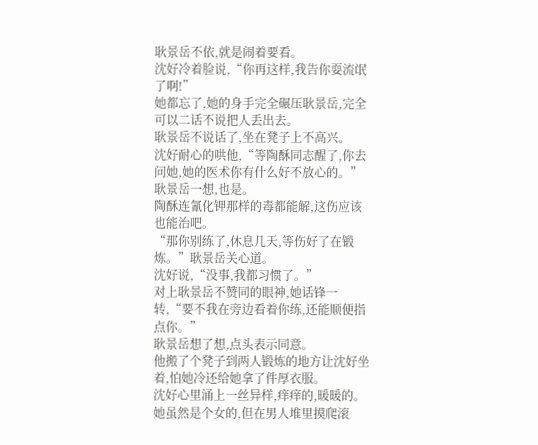耿景岳不依,就是闹着要看。
沈好冷着脸说,“你再这样,我告你耍流氓了啊!”
她都忘了,她的身手完全碾压耿景岳,完全可以二话不说把人丢出去。
耿景岳不说话了,坐在凳子上不高兴。
沈好耐心的哄他,“等陶酥同志醒了,你去问她,她的医术你有什么好不放心的。”
耿景岳一想,也是。
陶酥连氰化钾那样的毒都能解,这伤应该也能治吧。
“那你别练了,休息几天,等伤好了在锻炼。”耿景岳关心道。
沈好说,“没事,我都习惯了。”
对上耿景岳不赞同的眼神,她话锋一转,“要不我在旁边看着你练,还能顺便指点你。”
耿景岳想了想,点头表示同意。
他搬了个凳子到两人锻炼的地方让沈好坐着,怕她冷还给她拿了件厚衣服。
沈好心里涌上一丝异样,痒痒的,暖暖的。
她虽然是个女的,但在男人堆里摸爬滚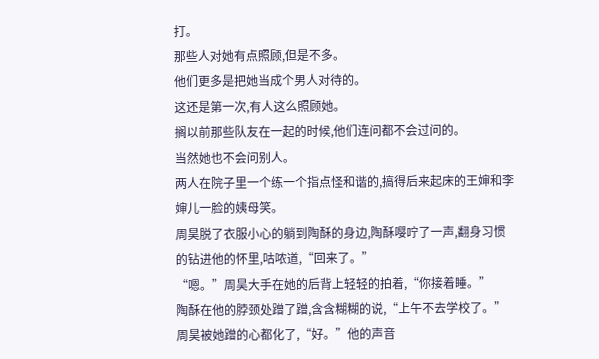打。
那些人对她有点照顾,但是不多。
他们更多是把她当成个男人对待的。
这还是第一次,有人这么照顾她。
搁以前那些队友在一起的时候,他们连问都不会过问的。
当然她也不会问别人。
两人在院子里一个练一个指点怪和谐的,搞得后来起床的王婶和李婶儿一脸的姨母笑。
周昊脱了衣服小心的躺到陶酥的身边,陶酥嘤咛了一声,翻身习惯的钻进他的怀里,咕哝道,“回来了。”
“嗯。”周昊大手在她的后背上轻轻的拍着,“你接着睡。”
陶酥在他的脖颈处蹭了蹭,含含糊糊的说,“上午不去学校了。”
周昊被她蹭的心都化了,“好。”他的声音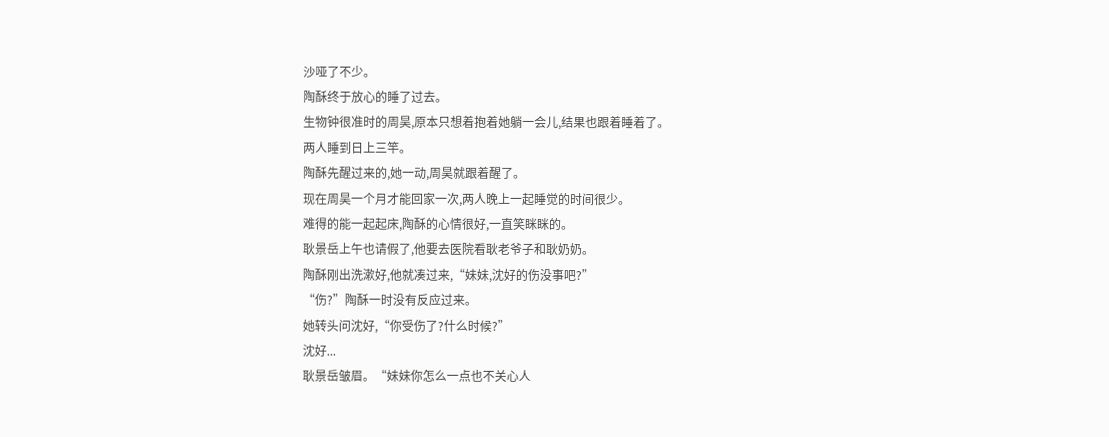沙哑了不少。
陶酥终于放心的睡了过去。
生物钟很准时的周昊,原本只想着抱着她躺一会儿,结果也跟着睡着了。
两人睡到日上三竿。
陶酥先醒过来的,她一动,周昊就跟着醒了。
现在周昊一个月才能回家一次,两人晚上一起睡觉的时间很少。
难得的能一起起床,陶酥的心情很好,一直笑眯眯的。
耿景岳上午也请假了,他要去医院看耿老爷子和耿奶奶。
陶酥刚出洗漱好,他就凑过来,“妹妹,沈好的伤没事吧?”
“伤?”陶酥一时没有反应过来。
她转头问沈好,“你受伤了?什么时候?”
沈好...
耿景岳皱眉。“妹妹你怎么一点也不关心人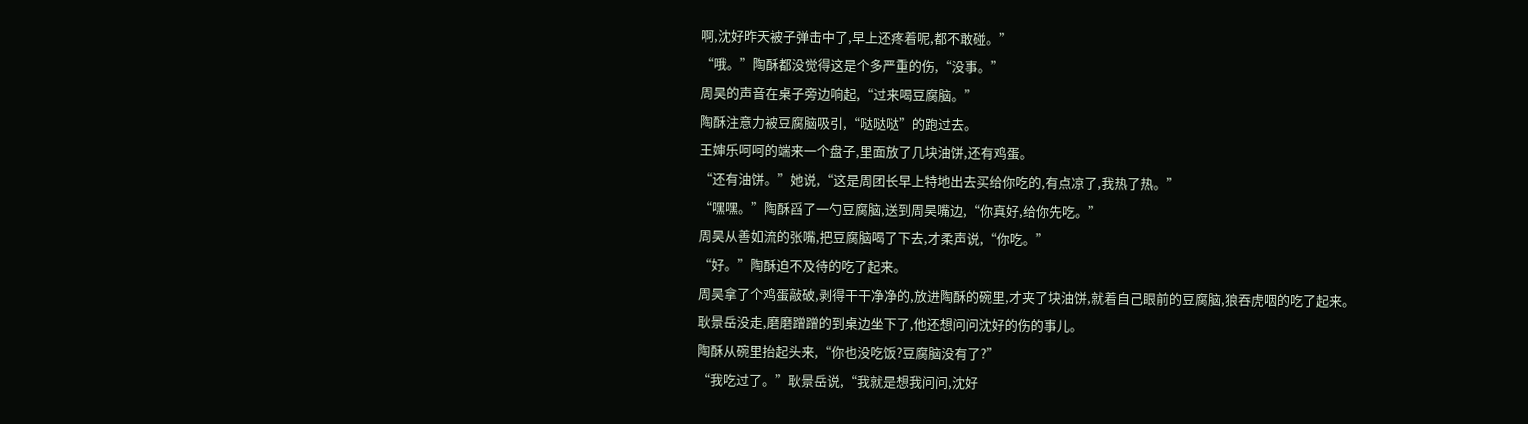啊,沈好昨天被子弹击中了,早上还疼着呢,都不敢碰。”
“哦。”陶酥都没觉得这是个多严重的伤,“没事。”
周昊的声音在桌子旁边响起,“过来喝豆腐脑。”
陶酥注意力被豆腐脑吸引,“哒哒哒”的跑过去。
王婶乐呵呵的端来一个盘子,里面放了几块油饼,还有鸡蛋。
“还有油饼。”她说,“这是周团长早上特地出去买给你吃的,有点凉了,我热了热。”
“嘿嘿。”陶酥舀了一勺豆腐脑,送到周昊嘴边,“你真好,给你先吃。”
周昊从善如流的张嘴,把豆腐脑喝了下去,才柔声说,“你吃。”
“好。”陶酥迫不及待的吃了起来。
周昊拿了个鸡蛋敲破,剥得干干净净的,放进陶酥的碗里,才夹了块油饼,就着自己眼前的豆腐脑,狼吞虎咽的吃了起来。
耿景岳没走,磨磨蹭蹭的到桌边坐下了,他还想问问沈好的伤的事儿。
陶酥从碗里抬起头来,“你也没吃饭?豆腐脑没有了?”
“我吃过了。”耿景岳说,“我就是想我问问,沈好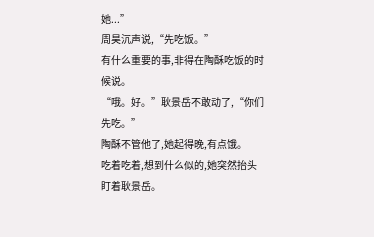她...”
周昊沉声说,“先吃饭。”
有什么重要的事,非得在陶酥吃饭的时候说。
“哦。好。”耿景岳不敢动了,“你们先吃。”
陶酥不管他了,她起得晚,有点饿。
吃着吃着,想到什么似的,她突然抬头盯着耿景岳。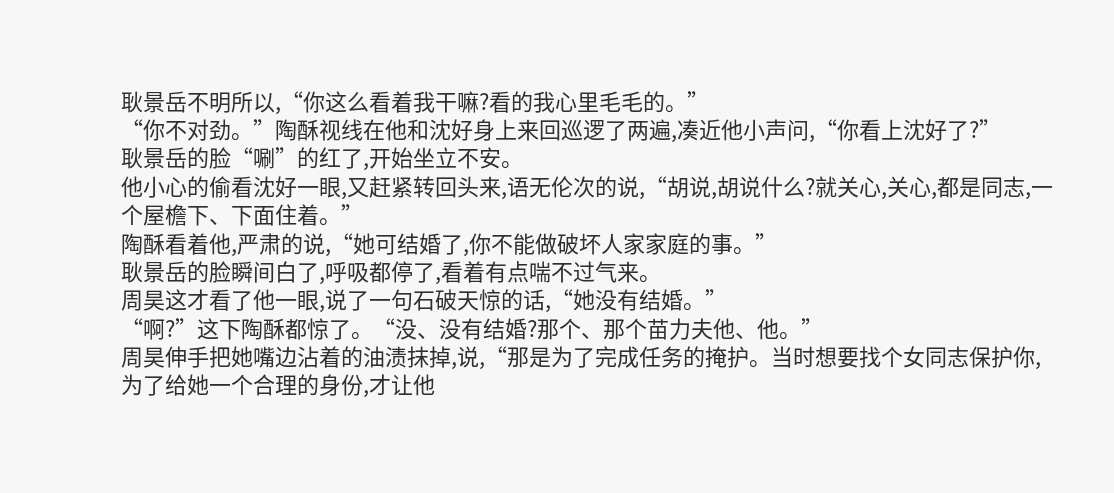耿景岳不明所以,“你这么看着我干嘛?看的我心里毛毛的。”
“你不对劲。”陶酥视线在他和沈好身上来回巡逻了两遍,凑近他小声问,“你看上沈好了?”
耿景岳的脸“唰”的红了,开始坐立不安。
他小心的偷看沈好一眼,又赶紧转回头来,语无伦次的说,“胡说,胡说什么?就关心,关心,都是同志,一个屋檐下、下面住着。”
陶酥看着他,严肃的说,“她可结婚了,你不能做破坏人家家庭的事。”
耿景岳的脸瞬间白了,呼吸都停了,看着有点喘不过气来。
周昊这才看了他一眼,说了一句石破天惊的话,“她没有结婚。”
“啊?”这下陶酥都惊了。“没、没有结婚?那个、那个苗力夫他、他。”
周昊伸手把她嘴边沾着的油渍抹掉,说,“那是为了完成任务的掩护。当时想要找个女同志保护你,为了给她一个合理的身份,才让他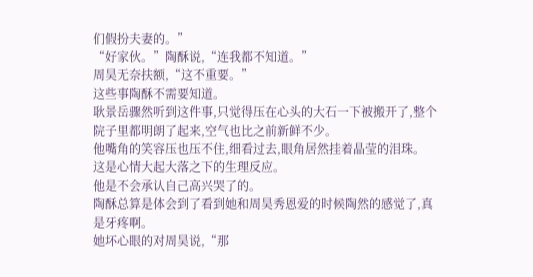们假扮夫妻的。”
“好家伙。”陶酥说,“连我都不知道。”
周昊无奈扶额,“这不重要。”
这些事陶酥不需要知道。
耿景岳骤然听到这件事,只觉得压在心头的大石一下被搬开了,整个院子里都明朗了起来,空气也比之前新鲜不少。
他嘴角的笑容压也压不住,细看过去,眼角居然挂着晶莹的泪珠。
这是心情大起大落之下的生理反应。
他是不会承认自己高兴哭了的。
陶酥总算是体会到了看到她和周昊秀恩爱的时候陶然的感觉了,真是牙疼啊。
她坏心眼的对周昊说,“那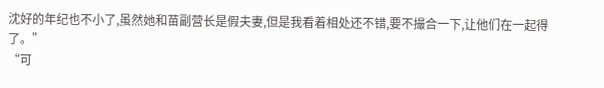沈好的年纪也不小了,虽然她和苗副营长是假夫妻,但是我看着相处还不错,要不撮合一下,让他们在一起得了。”
“可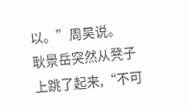以。”周昊说。
耿景岳突然从凳子上跳了起来,“不可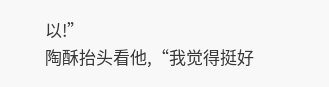以!”
陶酥抬头看他,“我觉得挺好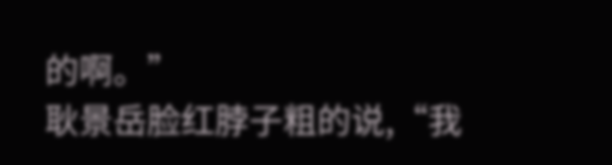的啊。”
耿景岳脸红脖子粗的说,“我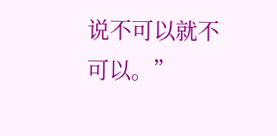说不可以就不可以。”